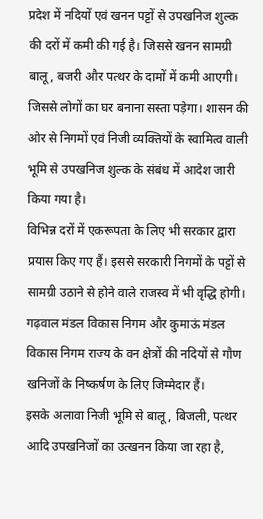प्रदेश में नदियों एवं खनन पट्टों से उपखनिज शुल्क की दरों में कमी की गई है। जिससे खनन सामग्री बालू, बजरी और पत्थर के दामों में कमी आएगी। जिससे लोगों का घर बनाना सस्ता पड़ेगा। शासन की ओर से निगमों एवं निजी व्यक्तियों के स्वामित्व वाली भूमि से उपखनिज शुल्क के संबंध में आदेश जारी किया गया है।
विभिन्न दरों में एकरूपता के लिए भी सरकार द्वारा प्रयास किए गए हैं। इससे सरकारी निगमों के पट्टों से सामग्री उठाने से होने वाले राजस्व में भी वृद्धि होगी। गढ़वाल मंडल विकास निगम और कुमाऊं मंडल विकास निगम राज्य के वन क्षेत्रों की नदियों से गौण खनिजों के निष्कर्षण के लिए जिम्मेदार हैं।
इसके अलावा निजी भूमि से बालू, बिजली, पत्थर आदि उपखनिजों का उत्खनन किया जा रहा है,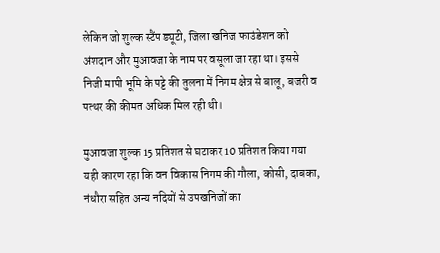लेकिन जो शुल्क स्टैंप ड्यूटी, जिला खनिज फाउंडेशन को अंशदान और मुआवजा के नाम पर वसूला जा रहा था। इससे निजी मापी भूमि के पट्टे की तुलना में निगम क्षेत्र से बालू, बजरी व पत्थर की कीमत अधिक मिल रही थी।

मुआवजा शुल्क 15 प्रतिशत से घटाकर 10 प्रतिशत किया गया
यही कारण रहा कि वन विकास निगम की गौला, कोसी, दाबका, नंधौरा सहित अन्य नदियों से उपखनिजों का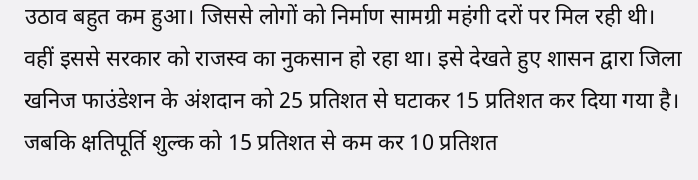उठाव बहुत कम हुआ। जिससे लोगों को निर्माण सामग्री महंगी दरों पर मिल रही थी। वहीं इससे सरकार को राजस्व का नुकसान हो रहा था। इसे देखते हुए शासन द्वारा जिला खनिज फाउंडेशन के अंशदान को 25 प्रतिशत से घटाकर 15 प्रतिशत कर दिया गया है। जबकि क्षतिपूर्ति शुल्क को 15 प्रतिशत से कम कर 10 प्रतिशत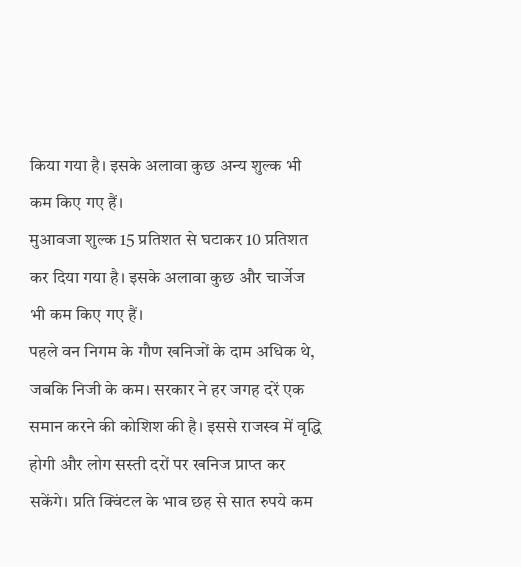किया गया है। इसके अलावा कुछ अन्य शुल्क भी कम किए गए हैं।
मुआवजा शुल्क 15 प्रतिशत से घटाकर 10 प्रतिशत कर दिया गया है। इसके अलावा कुछ और चार्जेज भी कम किए गए हैं।
पहले वन निगम के गौण खनिजों के दाम अधिक थे, जबकि निजी के कम। सरकार ने हर जगह दरें एक समान करने की कोशिश की है। इससे राजस्व में वृद्धि होगी और लोग सस्ती दरों पर खनिज प्राप्त कर सकेंगे। प्रति क्विंटल के भाव छह से सात रुपये कम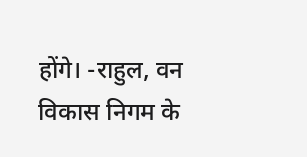होंगे। -राहुल, वन विकास निगम के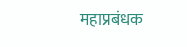महाप्रबंधक